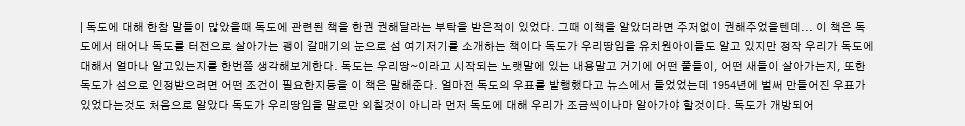| 독도에 대해 한참 말들이 많았을때 독도에 관련된 책을 한권 권해달라는 부탁을 받은적이 있었다. 그때 이책을 알았더라면 주저없이 권해주었을텐데... 이 책은 독도에서 태어나 독도를 터전으로 살아가는 괭이 갈매기의 눈으로 섬 여기저기를 소개하는 책이다 독도가 우리땅임을 유치원아이들도 알고 있지만 정작 우리가 독도에 대해서 얼마나 알고있는지를 한번쯤 생각해보게한다. 독도는 우리땅~이라고 시작되는 노랫말에 있는 내용말고 거기에 어떤 풀들이, 어떤 새들이 살아가는지, 또한 독도가 섬으로 인정받으려면 어떤 조건이 필요한지등을 이 책은 말해준다. 얼마전 독도의 우표를 발행했다고 뉴스에서 들었었는데 1954년에 벌써 만들어진 우표가 있었다는것도 처음으로 알았다 독도가 우리땅임을 말로만 외칠것이 아니라 먼저 독도에 대해 우리가 조금씩이나마 알아가야 할것이다. 독도가 개방되어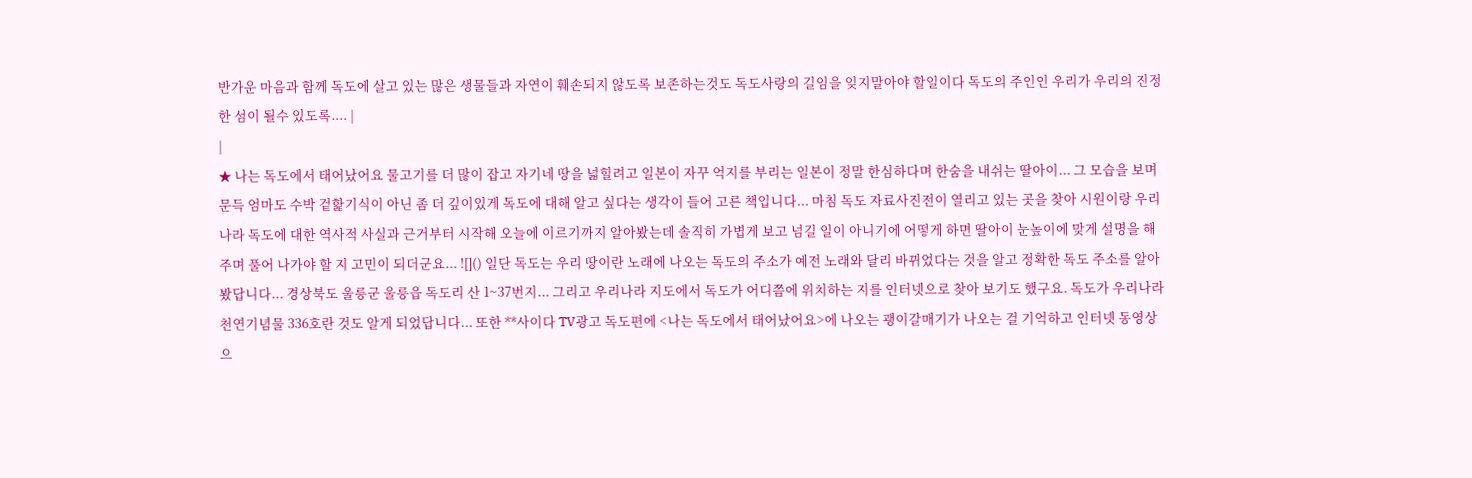반가운 마음과 함께 독도에 살고 있는 많은 생물들과 자연이 훼손되지 않도록 보존하는것도 독도사랑의 길임을 잊지말아야 할일이다 독도의 주인인 우리가 우리의 진정한 섬이 될수 있도록.... |
|
★ 나는 독도에서 태어났어요 물고기를 더 많이 잡고 자기네 땅을 넓힐려고 일본이 자꾸 억지를 부리는 일본이 정말 한심하다며 한숨을 내쉬는 딸아이... 그 모습을 보며 문득 엄마도 수박 겉핥기식이 아닌 좀 더 깊이있게 독도에 대해 알고 싶다는 생각이 들어 고른 책입니다... 마침 독도 자료사진전이 열리고 있는 곳을 찾아 시원이랑 우리 나라 독도에 대한 역사적 사실과 근거부터 시작해 오늘에 이르기까지 알아봤는데 솔직히 가볍게 보고 넘길 일이 아니기에 어떻게 하면 딸아이 눈높이에 맞게 설명을 해주며 풀어 나가야 할 지 고민이 되더군요... ![]() 일단 독도는 우리 땅이란 노래에 나오는 독도의 주소가 예전 노래와 달리 바뀌었다는 것을 알고 정확한 독도 주소를 알아봤답니다... 경상북도 울릉군 울릉읍 독도리 산 1~37번지... 그리고 우리나라 지도에서 독도가 어디쯤에 위치하는 지를 인터넷으로 찾아 보기도 했구요. 독도가 우리나라 천연기념물 336호란 것도 알게 되었답니다... 또한 **사이다 TV광고 독도편에 <나는 독도에서 태어났어요>에 나오는 괭이갈매기가 나오는 걸 기억하고 인터넷 동영상으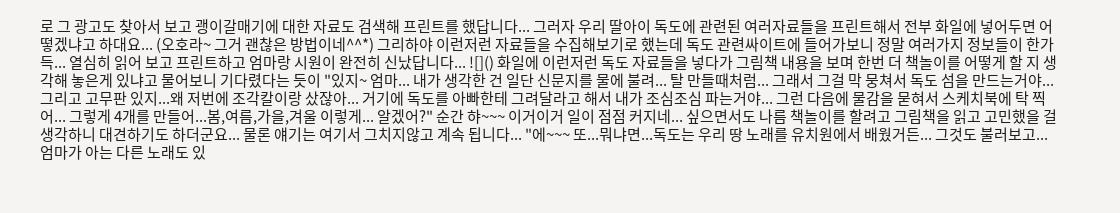로 그 광고도 찾아서 보고 괭이갈매기에 대한 자료도 검색해 프린트를 했답니다... 그러자 우리 딸아이 독도에 관련된 여러자료들을 프린트해서 전부 화일에 넣어두면 어떻겠냐고 하대요... (오호라~ 그거 괜찮은 방법이네^^*) 그리하야 이런저런 자료들을 수집해보기로 했는데 독도 관련싸이트에 들어가보니 정말 여러가지 정보들이 한가득... 열심히 읽어 보고 프린트하고 엄마랑 시원이 완전히 신났답니다... ![]() 화일에 이런저런 독도 자료들을 넣다가 그림책 내용을 보며 한번 더 책놀이를 어떻게 할 지 생각해 놓은게 있냐고 물어보니 기다렸다는 듯이 "있지~ 엄마... 내가 생각한 건 일단 신문지를 물에 불려... 탈 만들때처럼... 그래서 그걸 막 뭉쳐서 독도 섬을 만드는거야... 그리고 고무판 있지...왜 저번에 조각칼이랑 샀잖아... 거기에 독도를 아빠한테 그려달라고 해서 내가 조심조심 파는거야... 그런 다음에 물감을 묻혀서 스케치북에 탁 찍어... 그렇게 4개를 만들어...봄,여름,가을,겨울 이렇게... 알겠어?" 순간 햐~~~ 이거이거 일이 점점 커지네... 싶으면서도 나름 책놀이를 할려고 그림책을 읽고 고민했을 걸 생각하니 대견하기도 하더군요... 물론 얘기는 여기서 그치지않고 계속 됩니다... "에~~~ 또...뭐냐면...독도는 우리 땅 노래를 유치원에서 배웠거든... 그것도 불러보고... 엄마가 아는 다른 노래도 있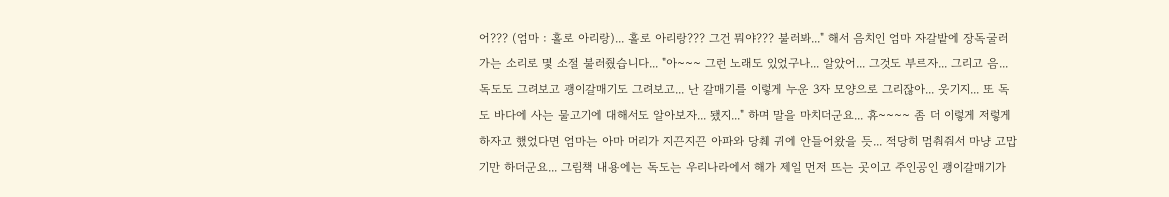어??? (엄마 : 홀로 아리랑)... 홀로 아리랑??? 그건 뭐야??? 불러봐..." 해서 음치인 엄마 자갈밭에 장독굴러가는 소리로 몇 소절 불러줬습니다... "아~~~ 그런 노래도 있었구나... 알았어... 그것도 부르자... 그리고 음... 독도도 그려보고 괭이갈매기도 그려보고... 난 갈매기를 이렇게 누운 3자 모양으로 그리잖아... 웃기지... 또 독도 바다에 사는 물고기에 대해서도 알아보자... 됐지..." 하며 말을 마치더군요... 휴~~~~ 좀 더 이렇게 저렇게 하자고 했었다면 엄마는 아마 머리가 지끈지끈 아파와 당췌 귀에 안들어왔을 듯... 적당히 멈춰줘서 마냥 고맙기만 하더군요... 그림책 내용에는 독도는 우리나라에서 해가 제일 먼저 뜨는 곳이고 주인공인 괭이갈매기가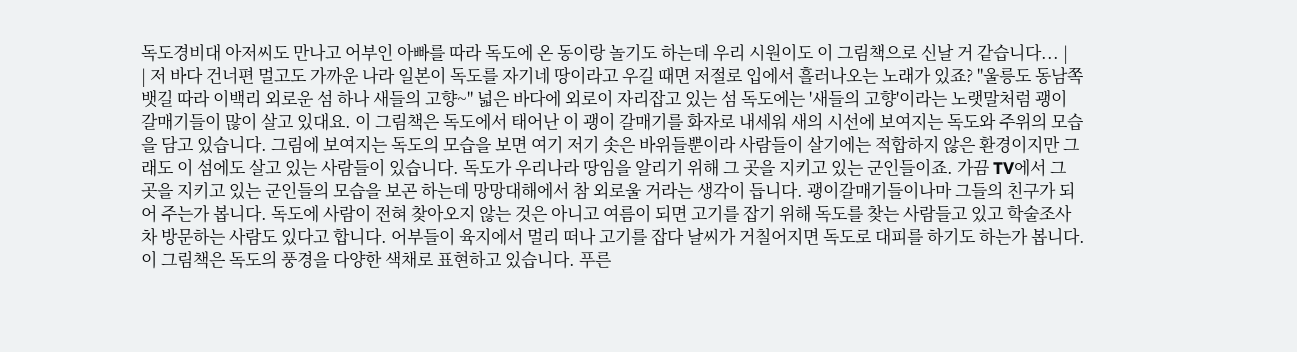독도경비대 아저씨도 만나고 어부인 아빠를 따라 독도에 온 동이랑 놀기도 하는데 우리 시원이도 이 그림책으로 신날 거 같습니다... |
| 저 바다 건너편 멀고도 가까운 나라 일본이 독도를 자기네 땅이라고 우길 때면 저절로 입에서 흘러나오는 노래가 있죠? "울릉도 동남쪽 뱃길 따라 이백리 외로운 섬 하나 새들의 고향~" 넓은 바다에 외로이 자리잡고 있는 섬 독도에는 '새들의 고향'이라는 노랫말처럼 괭이 갈매기들이 많이 살고 있대요. 이 그림책은 독도에서 태어난 이 괭이 갈매기를 화자로 내세워 새의 시선에 보여지는 독도와 주위의 모습을 담고 있습니다. 그림에 보여지는 독도의 모습을 보면 여기 저기 솟은 바위들뿐이라 사람들이 살기에는 적합하지 않은 환경이지만 그래도 이 섬에도 살고 있는 사람들이 있습니다. 독도가 우리나라 땅임을 알리기 위해 그 곳을 지키고 있는 군인들이죠. 가끔 TV에서 그 곳을 지키고 있는 군인들의 모습을 보곤 하는데 망망대해에서 참 외로울 거라는 생각이 듭니다. 괭이갈매기들이나마 그들의 친구가 되어 주는가 봅니다. 독도에 사람이 전혀 찾아오지 않는 것은 아니고 여름이 되면 고기를 잡기 위해 독도를 찾는 사람들고 있고 학술조사차 방문하는 사람도 있다고 합니다. 어부들이 육지에서 멀리 떠나 고기를 잡다 날씨가 거칠어지면 독도로 대피를 하기도 하는가 봅니다. 이 그림책은 독도의 풍경을 다양한 색채로 표현하고 있습니다. 푸른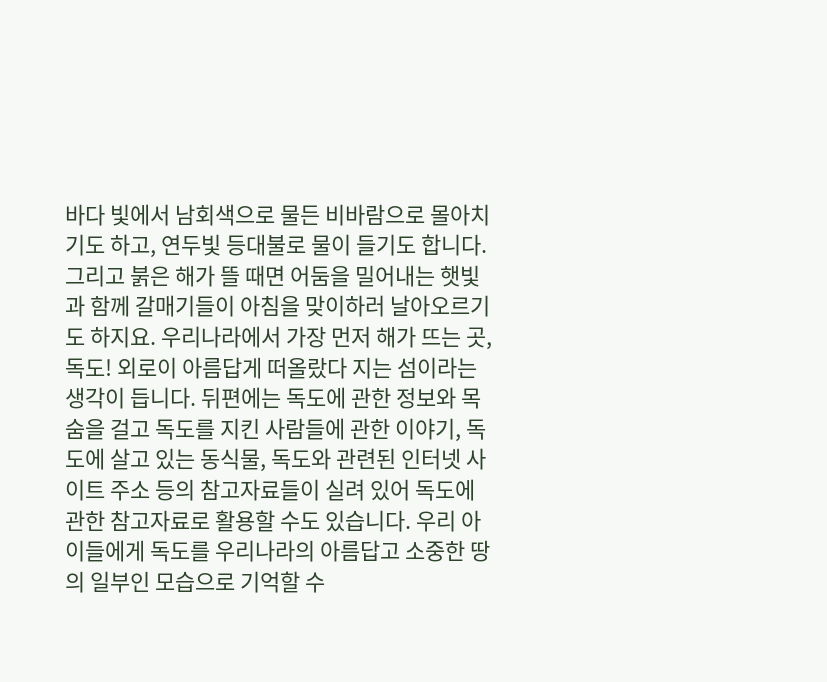바다 빛에서 남회색으로 물든 비바람으로 몰아치기도 하고, 연두빛 등대불로 물이 들기도 합니다. 그리고 붉은 해가 뜰 때면 어둠을 밀어내는 햇빛과 함께 갈매기들이 아침을 맞이하러 날아오르기도 하지요. 우리나라에서 가장 먼저 해가 뜨는 곳, 독도! 외로이 아름답게 떠올랐다 지는 섬이라는 생각이 듭니다. 뒤편에는 독도에 관한 정보와 목숨을 걸고 독도를 지킨 사람들에 관한 이야기, 독도에 살고 있는 동식물, 독도와 관련된 인터넷 사이트 주소 등의 참고자료들이 실려 있어 독도에 관한 참고자료로 활용할 수도 있습니다. 우리 아이들에게 독도를 우리나라의 아름답고 소중한 땅의 일부인 모습으로 기억할 수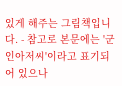있게 해주는 그림책입니다. - 참고로 본문에는 '군인아저씨'이라고 표기되어 있으나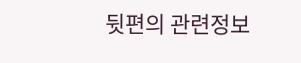뒷편의 관련정보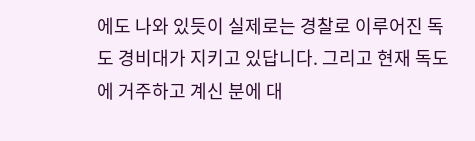에도 나와 있듯이 실제로는 경찰로 이루어진 독도 경비대가 지키고 있답니다. 그리고 현재 독도에 거주하고 계신 분에 대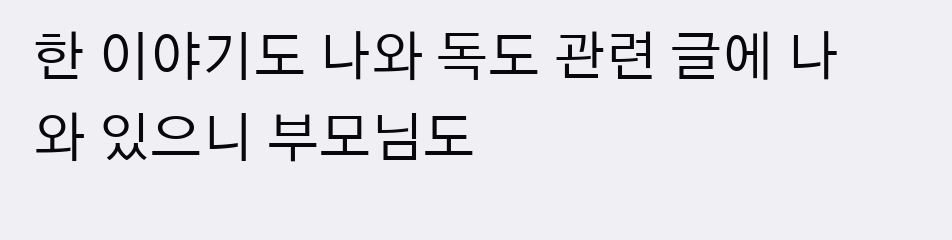한 이야기도 나와 독도 관련 글에 나와 있으니 부모님도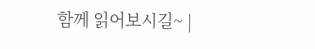함께 읽어보시길~ |